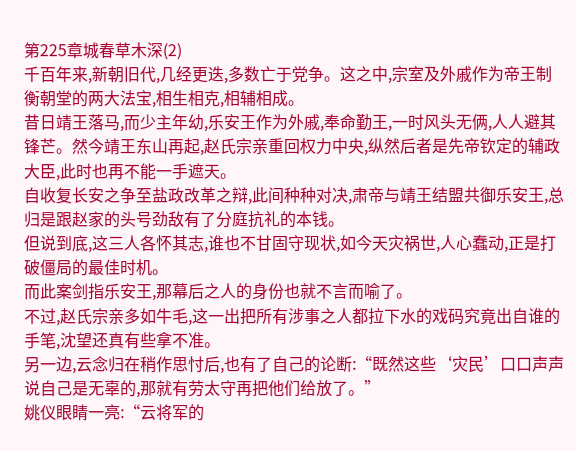第225章城春草木深(2)
千百年来,新朝旧代,几经更迭,多数亡于党争。这之中,宗室及外戚作为帝王制衡朝堂的两大法宝,相生相克,相辅相成。
昔日靖王落马,而少主年幼,乐安王作为外戚,奉命勤王,一时风头无俩,人人避其锋芒。然今靖王东山再起,赵氏宗亲重回权力中央,纵然后者是先帝钦定的辅政大臣,此时也再不能一手遮天。
自收复长安之争至盐政改革之辩,此间种种对决,肃帝与靖王结盟共御乐安王,总归是跟赵家的头号劲敌有了分庭抗礼的本钱。
但说到底,这三人各怀其志,谁也不甘固守现状,如今天灾祸世,人心蠢动,正是打破僵局的最佳时机。
而此案剑指乐安王,那幕后之人的身份也就不言而喻了。
不过,赵氏宗亲多如牛毛,这一出把所有涉事之人都拉下水的戏码究竟出自谁的手笔,沈望还真有些拿不准。
另一边,云念归在稍作思忖后,也有了自己的论断:“既然这些‘灾民’口口声声说自己是无辜的,那就有劳太守再把他们给放了。”
姚仪眼睛一亮:“云将军的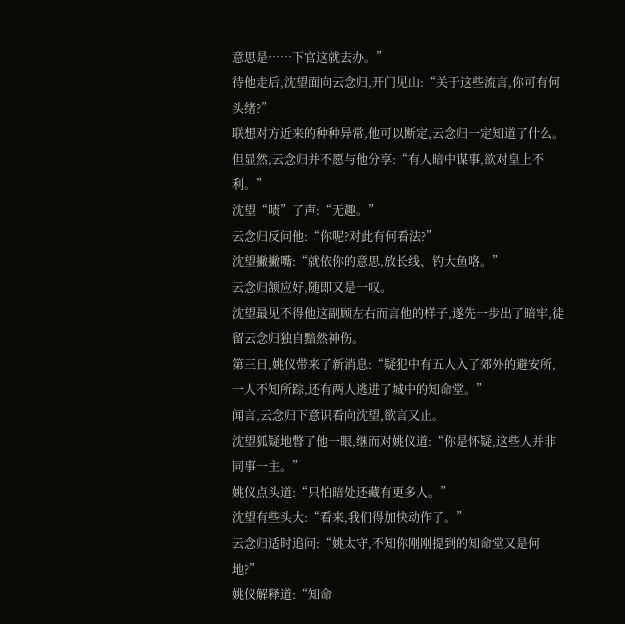意思是……下官这就去办。”
待他走后,沈望面向云念归,开门见山:“关于这些流言,你可有何头绪?”
联想对方近来的种种异常,他可以断定,云念归一定知道了什么。
但显然,云念归并不愿与他分享:“有人暗中谋事,欲对皇上不利。”
沈望“啧”了声:“无趣。”
云念归反问他:“你呢?对此有何看法?”
沈望撇撇嘴:“就依你的意思,放长线、钓大鱼咯。”
云念归颔应好,随即又是一叹。
沈望最见不得他这副顾左右而言他的样子,遂先一步出了暗牢,徒留云念归独自黯然神伤。
第三日,姚仪带来了新消息:“疑犯中有五人入了郊外的避安所,一人不知所踪,还有两人逃进了城中的知命堂。”
闻言,云念归下意识看向沈望,欲言又止。
沈望狐疑地瞥了他一眼,继而对姚仪道:“你是怀疑,这些人并非同事一主。”
姚仪点头道:“只怕暗处还藏有更多人。”
沈望有些头大:“看来,我们得加快动作了。”
云念归适时追问:“姚太守,不知你刚刚提到的知命堂又是何地?”
姚仪解释道:“知命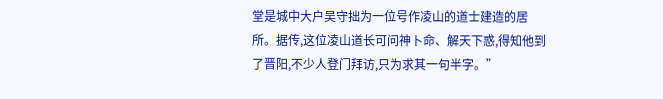堂是城中大户吴守拙为一位号作凌山的道士建造的居所。据传,这位凌山道长可问神卜命、解天下惑,得知他到了晋阳,不少人登门拜访,只为求其一句半字。”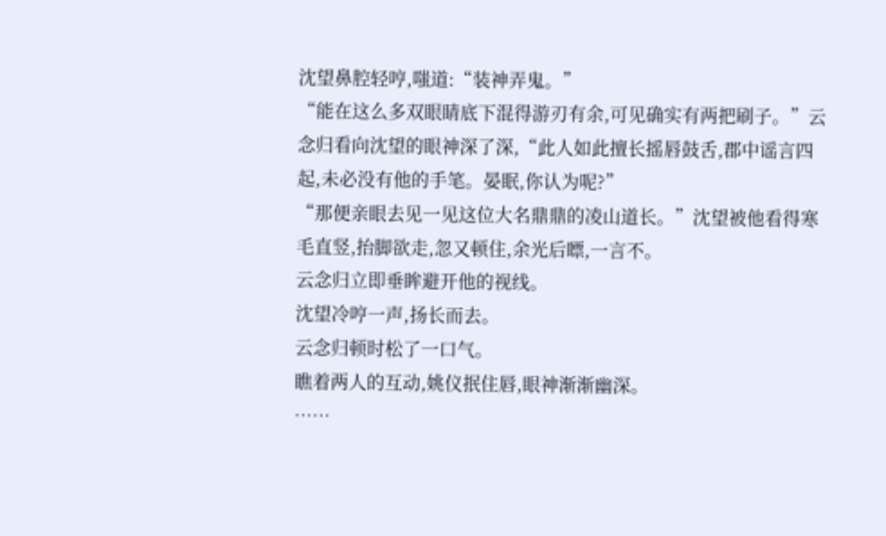沈望鼻腔轻哼,嗤道:“装神弄鬼。”
“能在这么多双眼睛底下混得游刃有余,可见确实有两把刷子。”云念归看向沈望的眼神深了深,“此人如此擅长摇唇鼓舌,郡中谣言四起,未必没有他的手笔。晏眠,你认为呢?”
“那便亲眼去见一见这位大名鼎鼎的凌山道长。”沈望被他看得寒毛直竖,抬脚欲走,忽又顿住,余光后瞟,一言不。
云念归立即垂眸避开他的视线。
沈望冷哼一声,扬长而去。
云念归顿时松了一口气。
瞧着两人的互动,姚仪抿住唇,眼神渐渐幽深。
……